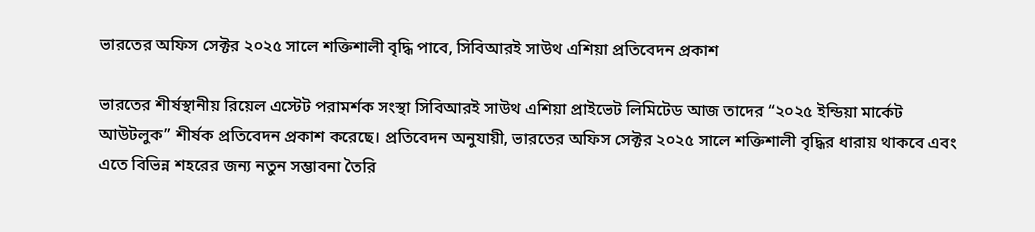ভারতের অফিস সেক্টর ২০২৫ সালে শক্তিশালী বৃদ্ধি পাবে, সিবিআরই সাউথ এশিয়া প্রতিবেদন প্রকাশ

ভারতের শীর্ষস্থানীয় রিয়েল এস্টেট পরামর্শক সংস্থা সিবিআরই সাউথ এশিয়া প্রাইভেট লিমিটেড আজ তাদের “২০২৫ ইন্ডিয়া মার্কেট আউটলুক” শীর্ষক প্রতিবেদন প্রকাশ করেছে। প্রতিবেদন অনুযায়ী, ভারতের অফিস সেক্টর ২০২৫ সালে শক্তিশালী বৃদ্ধির ধারায় থাকবে এবং এতে বিভিন্ন শহরের জন্য নতুন সম্ভাবনা তৈরি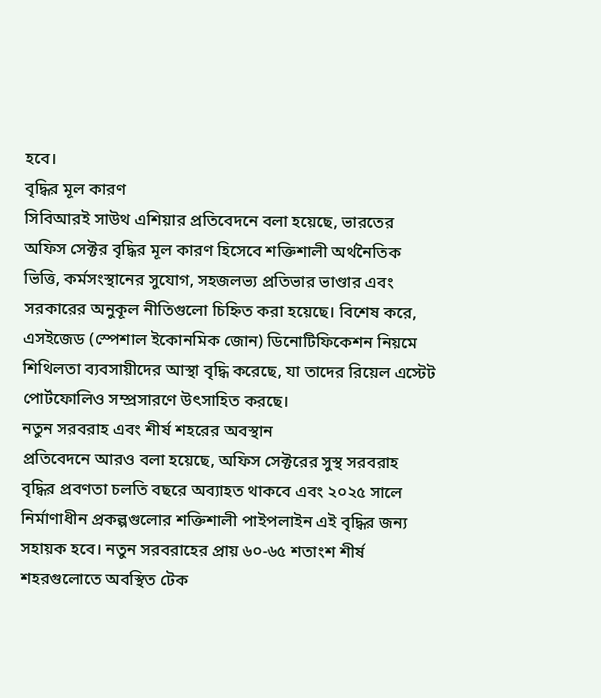হবে।
বৃদ্ধির মূল কারণ
সিবিআরই সাউথ এশিয়ার প্রতিবেদনে বলা হয়েছে, ভারতের অফিস সেক্টর বৃদ্ধির মূল কারণ হিসেবে শক্তিশালী অর্থনৈতিক ভিত্তি, কর্মসংস্থানের সুযোগ, সহজলভ্য প্রতিভার ভাণ্ডার এবং সরকারের অনুকূল নীতিগুলো চিহ্নিত করা হয়েছে। বিশেষ করে, এসইজেড (স্পেশাল ইকোনমিক জোন) ডিনোটিফিকেশন নিয়মে শিথিলতা ব্যবসায়ীদের আস্থা বৃদ্ধি করেছে, যা তাদের রিয়েল এস্টেট পোর্টফোলিও সম্প্রসারণে উৎসাহিত করছে।
নতুন সরবরাহ এবং শীর্ষ শহরের অবস্থান
প্রতিবেদনে আরও বলা হয়েছে, অফিস সেক্টরের সুস্থ সরবরাহ বৃদ্ধির প্রবণতা চলতি বছরে অব্যাহত থাকবে এবং ২০২৫ সালে নির্মাণাধীন প্রকল্পগুলোর শক্তিশালী পাইপলাইন এই বৃদ্ধির জন্য সহায়ক হবে। নতুন সরবরাহের প্রায় ৬০-৬৫ শতাংশ শীর্ষ শহরগুলোতে অবস্থিত টেক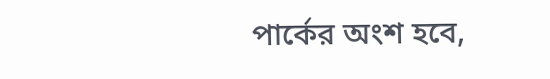পার্কের অংশ হবে,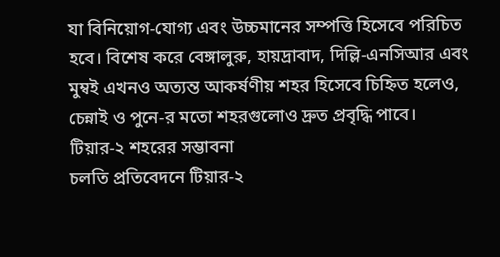যা বিনিয়োগ-যোগ্য এবং উচ্চমানের সম্পত্তি হিসেবে পরিচিত হবে। বিশেষ করে বেঙ্গালুরু, হায়দ্রাবাদ, দিল্লি-এনসিআর এবং মুম্বই এখনও অত্যন্ত আকর্ষণীয় শহর হিসেবে চিহ্নিত হলেও, চেন্নাই ও পুনে-র মতো শহরগুলোও দ্রুত প্রবৃদ্ধি পাবে।
টিয়ার-২ শহরের সম্ভাবনা
চলতি প্রতিবেদনে টিয়ার-২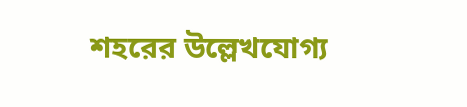শহরের উল্লেখযোগ্য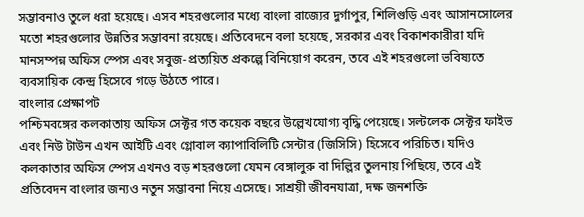সম্ভাবনাও তুলে ধরা হয়েছে। এসব শহরগুলোর মধ্যে বাংলা রাজ্যের দুর্গাপুর, শিলিগুড়ি এবং আসানসোলের মতো শহরগুলোর উন্নতির সম্ভাবনা রয়েছে। প্রতিবেদনে বলা হয়েছে, সরকার এবং বিকাশকারীরা যদি মানসম্পন্ন অফিস স্পেস এবং সবুজ-প্রত্যয়িত প্রকল্পে বিনিয়োগ করেন, তবে এই শহরগুলো ভবিষ্যতে ব্যবসায়িক কেন্দ্র হিসেবে গড়ে উঠতে পারে।
বাংলার প্রেক্ষাপট
পশ্চিমবঙ্গের কলকাতায় অফিস সেক্টর গত কয়েক বছরে উল্লেখযোগ্য বৃদ্ধি পেয়েছে। সল্টলেক সেক্টর ফাইভ এবং নিউ টাউন এখন আইটি এবং গ্লোবাল ক্যাপাবিলিটি সেন্টার (জিসিসি) হিসেবে পরিচিত। যদিও কলকাতার অফিস স্পেস এখনও বড় শহরগুলো যেমন বেঙ্গালুরু বা দিল্লির তুলনায় পিছিয়ে, তবে এই প্রতিবেদন বাংলার জন্যও নতুন সম্ভাবনা নিয়ে এসেছে। সাশ্রয়ী জীবনযাত্রা, দক্ষ জনশক্তি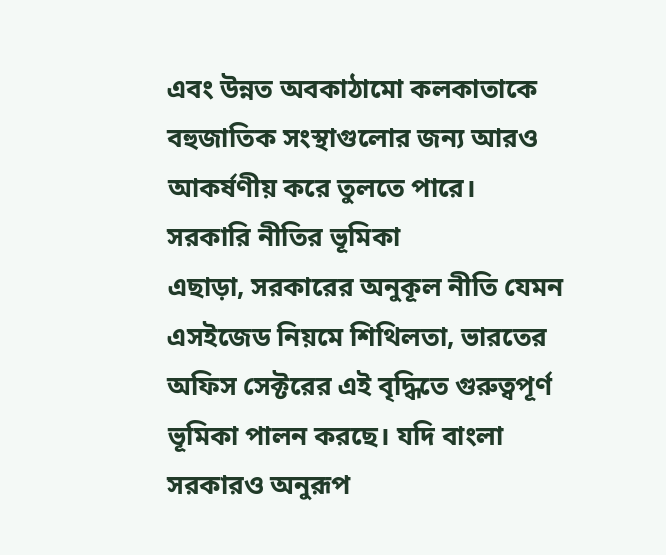এবং উন্নত অবকাঠামো কলকাতাকে বহুজাতিক সংস্থাগুলোর জন্য আরও আকর্ষণীয় করে তুলতে পারে।
সরকারি নীতির ভূমিকা
এছাড়া, সরকারের অনুকূল নীতি যেমন এসইজেড নিয়মে শিথিলতা, ভারতের অফিস সেক্টরের এই বৃদ্ধিতে গুরুত্বপূর্ণ ভূমিকা পালন করছে। যদি বাংলা সরকারও অনুরূপ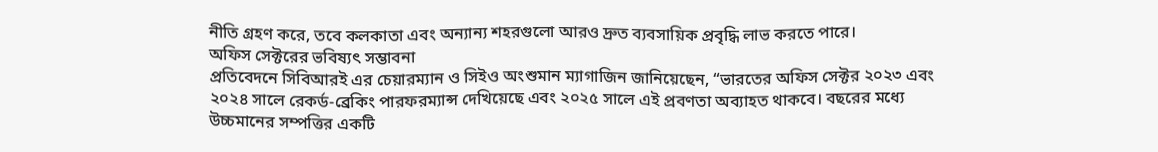নীতি গ্রহণ করে, তবে কলকাতা এবং অন্যান্য শহরগুলো আরও দ্রুত ব্যবসায়িক প্রবৃদ্ধি লাভ করতে পারে।
অফিস সেক্টরের ভবিষ্যৎ সম্ভাবনা
প্রতিবেদনে সিবিআরই এর চেয়ারম্যান ও সিইও অংশুমান ম্যাগাজিন জানিয়েছেন, “ভারতের অফিস সেক্টর ২০২৩ এবং ২০২৪ সালে রেকর্ড-ব্রেকিং পারফরম্যান্স দেখিয়েছে এবং ২০২৫ সালে এই প্রবণতা অব্যাহত থাকবে। বছরের মধ্যে উচ্চমানের সম্পত্তির একটি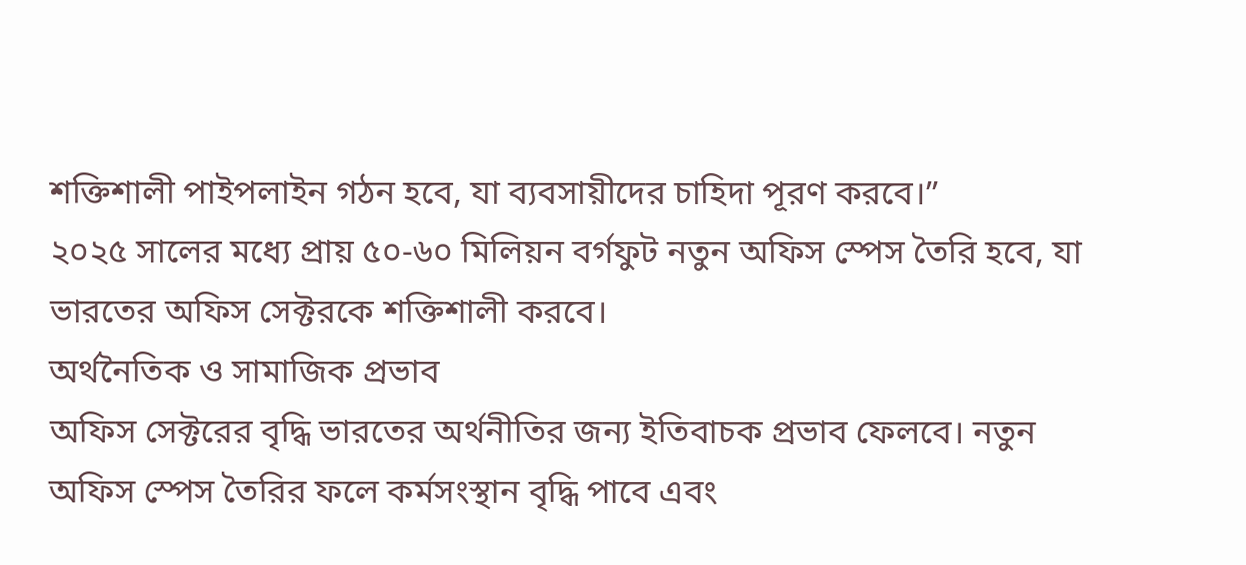শক্তিশালী পাইপলাইন গঠন হবে, যা ব্যবসায়ীদের চাহিদা পূরণ করবে।”
২০২৫ সালের মধ্যে প্রায় ৫০-৬০ মিলিয়ন বর্গফুট নতুন অফিস স্পেস তৈরি হবে, যা ভারতের অফিস সেক্টরকে শক্তিশালী করবে।
অর্থনৈতিক ও সামাজিক প্রভাব
অফিস সেক্টরের বৃদ্ধি ভারতের অর্থনীতির জন্য ইতিবাচক প্রভাব ফেলবে। নতুন অফিস স্পেস তৈরির ফলে কর্মসংস্থান বৃদ্ধি পাবে এবং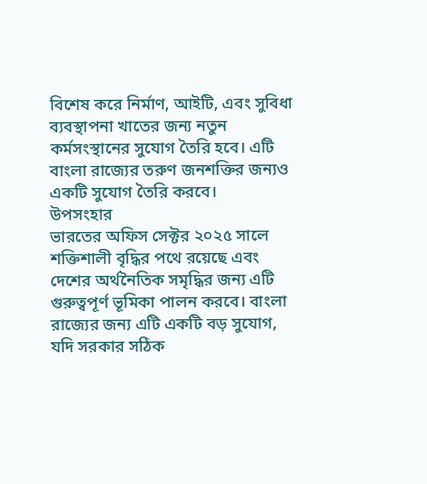বিশেষ করে নির্মাণ, আইটি, এবং সুবিধা ব্যবস্থাপনা খাতের জন্য নতুন কর্মসংস্থানের সুযোগ তৈরি হবে। এটি বাংলা রাজ্যের তরুণ জনশক্তির জন্যও একটি সুযোগ তৈরি করবে।
উপসংহার
ভারতের অফিস সেক্টর ২০২৫ সালে শক্তিশালী বৃদ্ধির পথে রয়েছে এবং দেশের অর্থনৈতিক সমৃদ্ধির জন্য এটি গুরুত্বপূর্ণ ভূমিকা পালন করবে। বাংলা রাজ্যের জন্য এটি একটি বড় সুযোগ, যদি সরকার সঠিক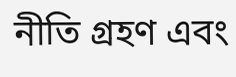নীতি গ্রহণ এবং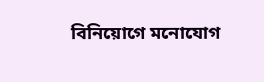বিনিয়োগে মনোযোগ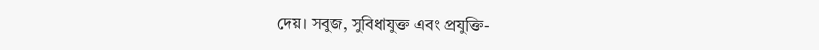দেয়। সবুজ, সুবিধাযুক্ত এবং প্রযুক্তি-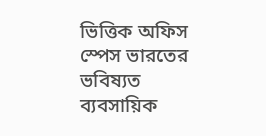ভিত্তিক অফিস স্পেস ভারতের ভবিষ্যত ব্যবসায়িক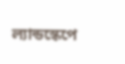ল্যান্ডস্কেপে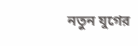নতুন যুগের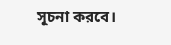সূচনা করবে।